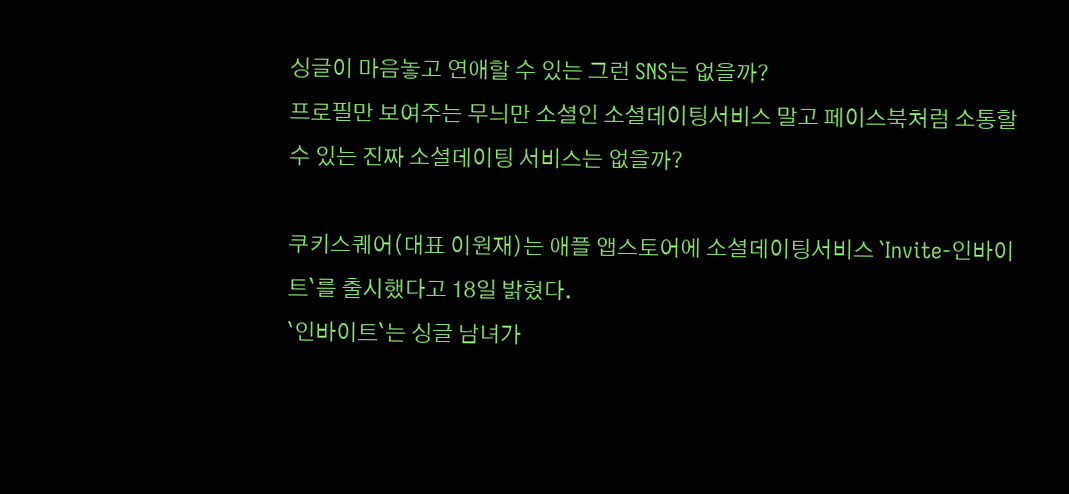싱글이 마음놓고 연애할 수 있는 그런 SNS는 없을까?
프로필만 보여주는 무늬만 소셜인 소셜데이팅서비스 말고 페이스북처럼 소통할 수 있는 진짜 소셜데이팅 서비스는 없을까?

쿠키스퀘어(대표 이원재)는 애플 앱스토어에 소셜데이팅서비스 `Invite-인바이트`를 출시했다고 18일 밝혔다.
`인바이트`는 싱글 남녀가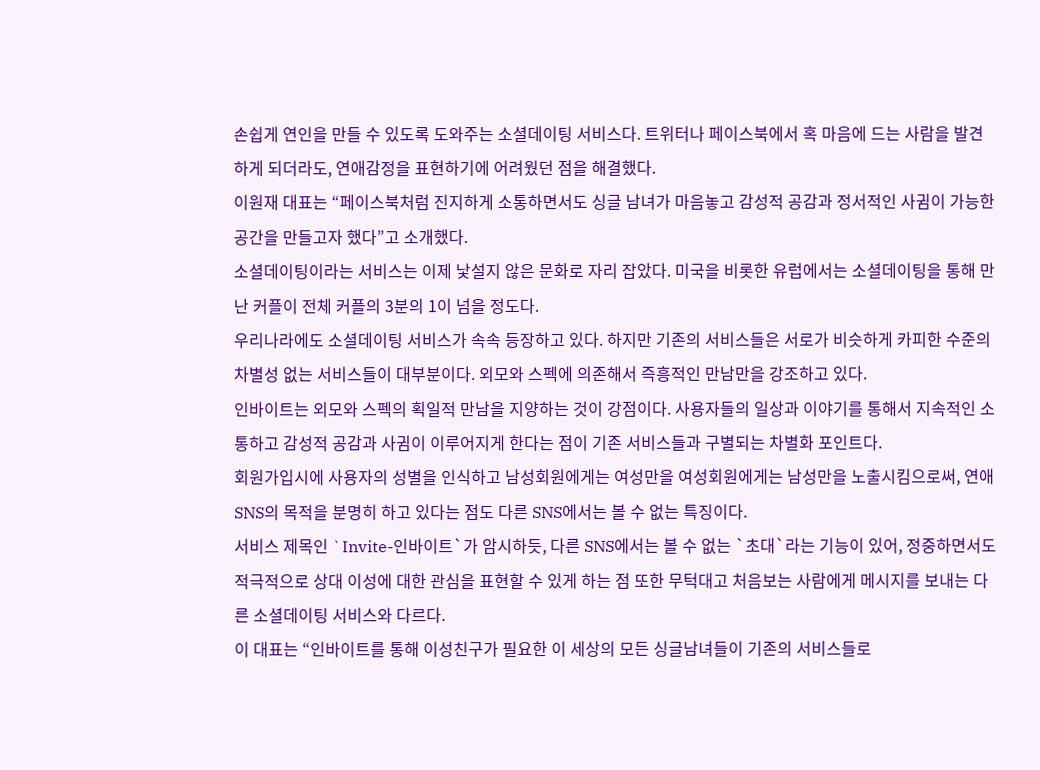손쉽게 연인을 만들 수 있도록 도와주는 소셜데이팅 서비스다. 트위터나 페이스북에서 혹 마음에 드는 사람을 발견하게 되더라도, 연애감정을 표현하기에 어려웠던 점을 해결했다.
이원재 대표는 “페이스북처럼 진지하게 소통하면서도 싱글 남녀가 마음놓고 감성적 공감과 정서적인 사귐이 가능한 공간을 만들고자 했다”고 소개했다.
소셜데이팅이라는 서비스는 이제 낯설지 않은 문화로 자리 잡았다. 미국을 비롯한 유럽에서는 소셜데이팅을 통해 만난 커플이 전체 커플의 3분의 1이 넘을 정도다.
우리나라에도 소셜데이팅 서비스가 속속 등장하고 있다. 하지만 기존의 서비스들은 서로가 비슷하게 카피한 수준의 차별성 없는 서비스들이 대부분이다. 외모와 스펙에 의존해서 즉흥적인 만남만을 강조하고 있다.
인바이트는 외모와 스펙의 획일적 만남을 지양하는 것이 강점이다. 사용자들의 일상과 이야기를 통해서 지속적인 소통하고 감성적 공감과 사귐이 이루어지게 한다는 점이 기존 서비스들과 구별되는 차별화 포인트다.
회원가입시에 사용자의 성별을 인식하고 남성회원에게는 여성만을 여성회원에게는 남성만을 노출시킴으로써, 연애 SNS의 목적을 분명히 하고 있다는 점도 다른 SNS에서는 볼 수 없는 특징이다.
서비스 제목인 `Invite-인바이트`가 암시하듯, 다른 SNS에서는 볼 수 없는 `초대`라는 기능이 있어, 정중하면서도 적극적으로 상대 이성에 대한 관심을 표현할 수 있게 하는 점 또한 무턱대고 처음보는 사람에게 메시지를 보내는 다른 소셜데이팅 서비스와 다르다.
이 대표는 “인바이트를 통해 이성친구가 필요한 이 세상의 모든 싱글남녀들이 기존의 서비스들로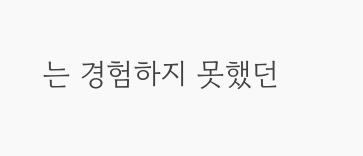는 경험하지 못했던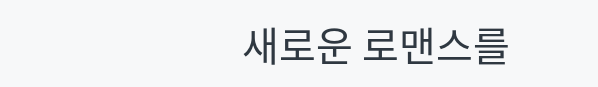새로운 로맨스를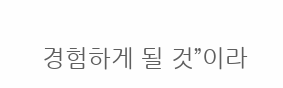경험하게 될 것”이라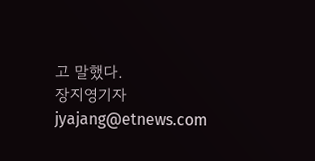고 말했다.
장지영기자 jyajang@etnews.com